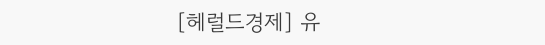[헤럴드경제] 유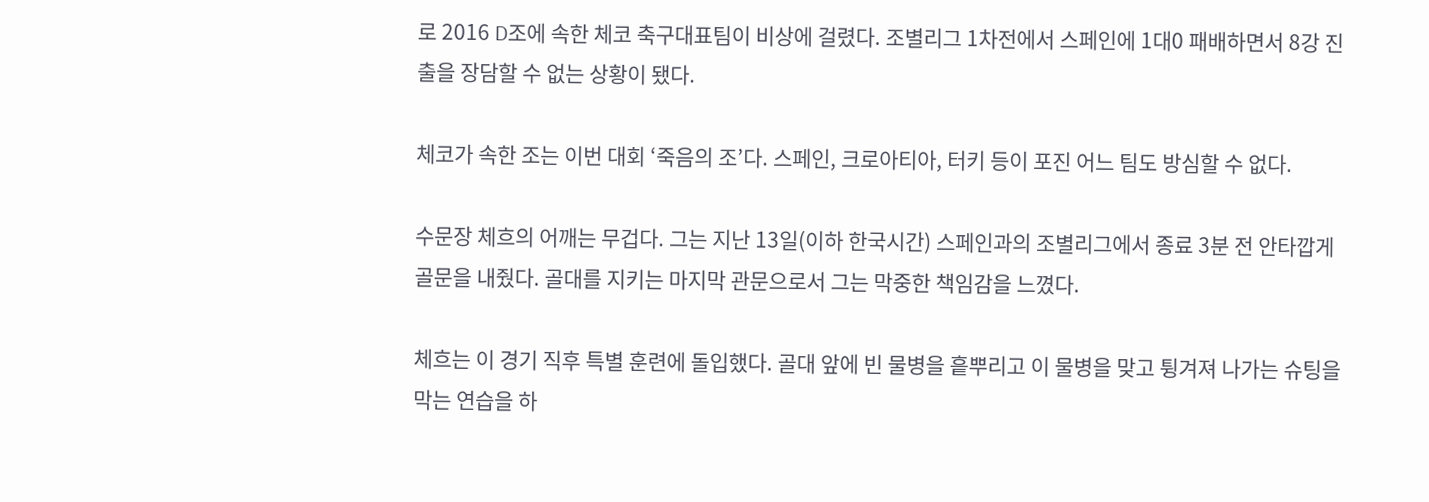로 2016 D조에 속한 체코 축구대표팀이 비상에 걸렸다. 조별리그 1차전에서 스페인에 1대0 패배하면서 8강 진출을 장담할 수 없는 상황이 됐다.

체코가 속한 조는 이번 대회 ‘죽음의 조’다. 스페인, 크로아티아, 터키 등이 포진 어느 팀도 방심할 수 없다.

수문장 체흐의 어깨는 무겁다. 그는 지난 13일(이하 한국시간) 스페인과의 조별리그에서 종료 3분 전 안타깝게 골문을 내줬다. 골대를 지키는 마지막 관문으로서 그는 막중한 책임감을 느꼈다.

체흐는 이 경기 직후 특별 훈련에 돌입했다. 골대 앞에 빈 물병을 흩뿌리고 이 물병을 맞고 튕겨져 나가는 슈팅을 막는 연습을 하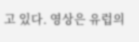고 있다. 영상은 유럽의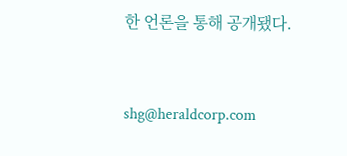한 언론을 통해 공개됐다.


shg@heraldcorp.com